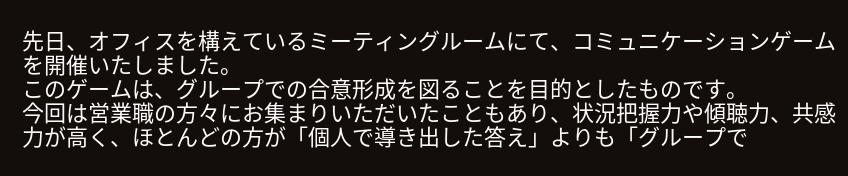先日、オフィスを構えているミーティングルームにて、コミュニケーションゲームを開催いたしました。
このゲームは、グループでの合意形成を図ることを目的としたものです。
今回は営業職の方々にお集まりいただいたこともあり、状況把握力や傾聴力、共感力が高く、ほとんどの方が「個人で導き出した答え」よりも「グループで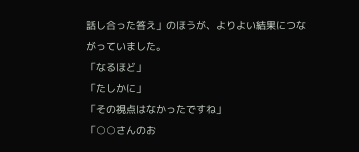話し合った答え」のほうが、よりよい結果につながっていました。
「なるほど」
「たしかに」
「その視点はなかったですね」
「○○さんのお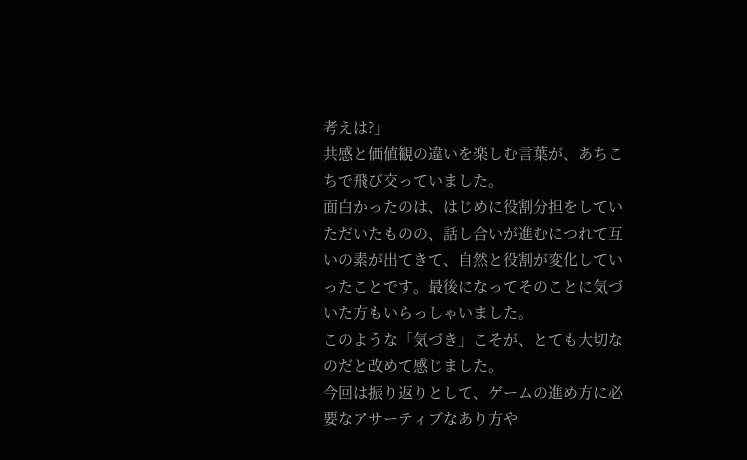考えは?」
共感と価値観の違いを楽しむ言葉が、あちこちで飛び交っていました。
面白かったのは、はじめに役割分担をしていただいたものの、話し合いが進むにつれて互いの素が出てきて、自然と役割が変化していったことです。最後になってそのことに気づいた方もいらっしゃいました。
このような「気づき」こそが、とても大切なのだと改めて感じました。
今回は振り返りとして、ゲームの進め方に必要なアサーティブなあり方や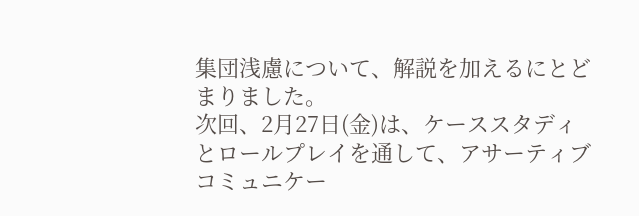集団浅慮について、解説を加えるにとどまりました。
次回、2月27日(金)は、ケーススタディとロールプレイを通して、アサーティブコミュニケー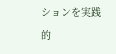ションを実践的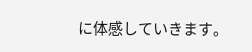に体感していきます。